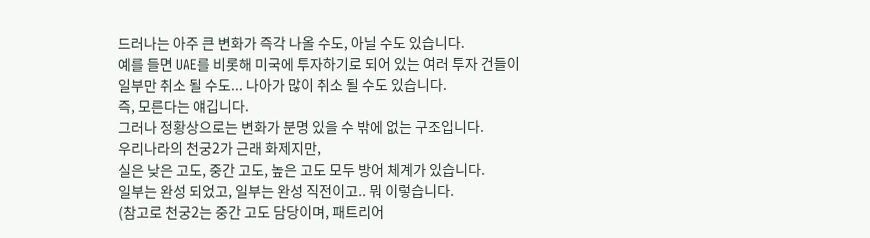드러나는 아주 큰 변화가 즉각 나올 수도, 아닐 수도 있습니다.
예를 들면 UAE를 비롯해 미국에 투자하기로 되어 있는 여러 투자 건들이
일부만 취소 될 수도... 나아가 많이 취소 될 수도 있습니다.
즉, 모른다는 얘깁니다.
그러나 정황상으로는 변화가 분명 있을 수 밖에 없는 구조입니다.
우리나라의 천궁2가 근래 화제지만,
실은 낮은 고도, 중간 고도, 높은 고도 모두 방어 체계가 있습니다.
일부는 완성 되었고, 일부는 완성 직전이고.. 뭐 이렇습니다.
(참고로 천궁2는 중간 고도 담당이며, 패트리어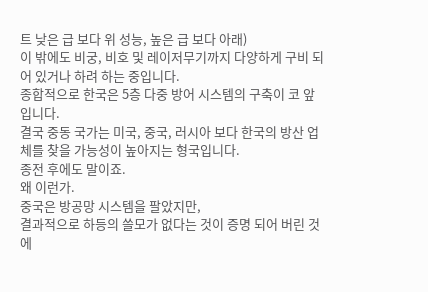트 낮은 급 보다 위 성능, 높은 급 보다 아래)
이 밖에도 비궁, 비호 및 레이저무기까지 다양하게 구비 되어 있거나 하려 하는 중입니다.
종합적으로 한국은 5층 다중 방어 시스템의 구축이 코 앞입니다.
결국 중동 국가는 미국, 중국, 러시아 보다 한국의 방산 업체를 찾을 가능성이 높아지는 형국입니다.
종전 후에도 말이죠.
왜 이런가.
중국은 방공망 시스템을 팔았지만,
결과적으로 하등의 쓸모가 없다는 것이 증명 되어 버린 것에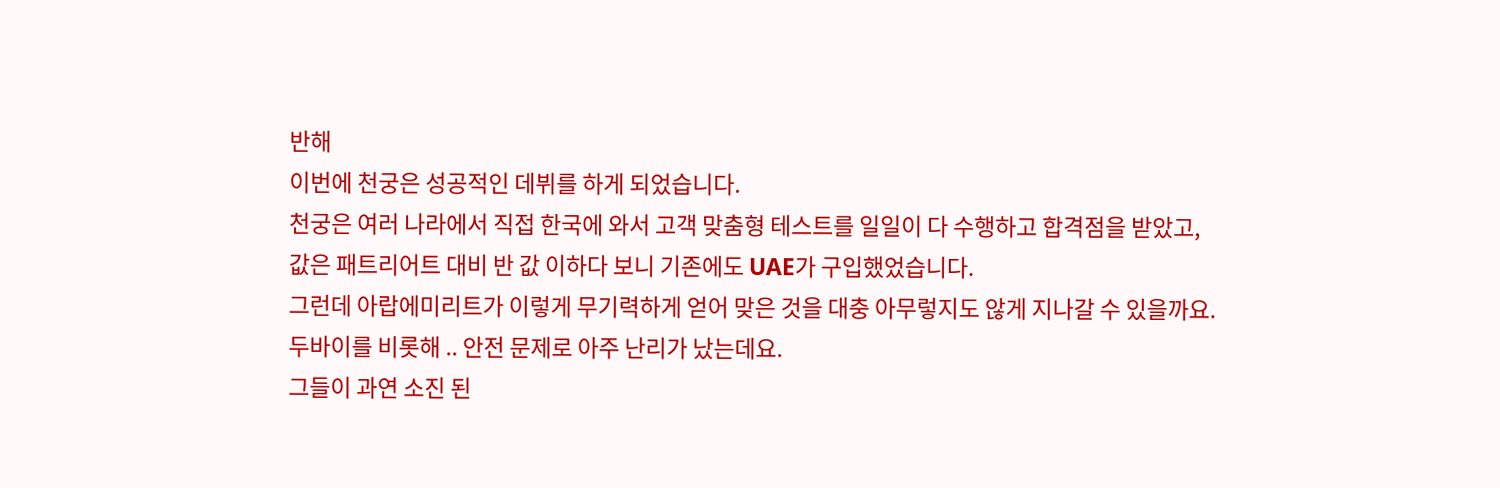반해
이번에 천궁은 성공적인 데뷔를 하게 되었습니다.
천궁은 여러 나라에서 직접 한국에 와서 고객 맞춤형 테스트를 일일이 다 수행하고 합격점을 받았고,
값은 패트리어트 대비 반 값 이하다 보니 기존에도 UAE가 구입했었습니다.
그런데 아랍에미리트가 이렇게 무기력하게 얻어 맞은 것을 대충 아무렇지도 않게 지나갈 수 있을까요.
두바이를 비롯해 .. 안전 문제로 아주 난리가 났는데요.
그들이 과연 소진 된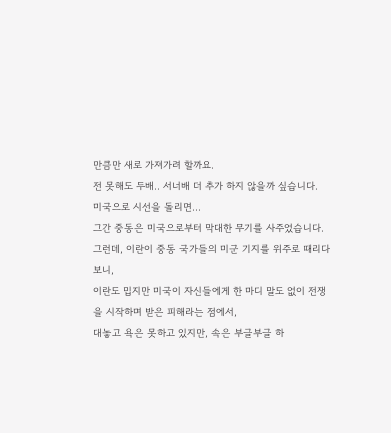만큼만 새로 가져가려 할까요.
전 못해도 두배.. 서너배 더 추가 하지 않을까 싶습니다.
미국으로 시선을 돌리면...
그간 중동은 미국으로부터 막대한 무기를 사주었습니다.
그런데, 이란이 중동 국가들의 미군 기지를 위주로 때리다 보니,
이란도 밉지만 미국이 자신들에게 한 마디 말도 없이 전쟁을 시작하며 받은 피해라는 점에서,
대놓고 욕은 못하고 있지만, 속은 부글부글 하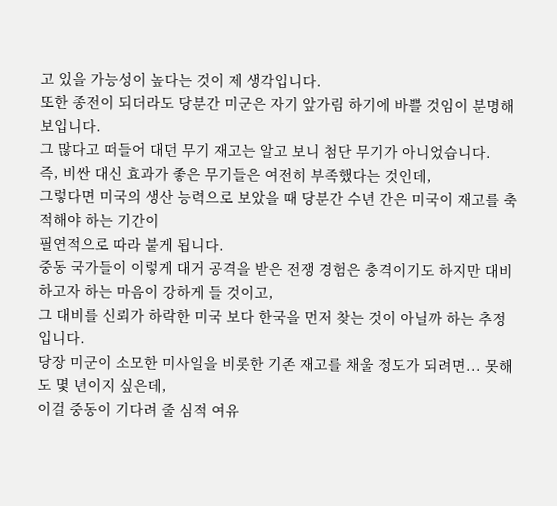고 있을 가능성이 높다는 것이 제 생각입니다.
또한 종전이 되더라도 당분간 미군은 자기 앞가림 하기에 바쁠 것임이 분명해 보입니다.
그 많다고 떠들어 대던 무기 재고는 알고 보니 첨단 무기가 아니었습니다.
즉, 비싼 대신 효과가 좋은 무기들은 여전히 부족했다는 것인데,
그렇다면 미국의 생산 능력으로 보았을 때 당분간 수년 간은 미국이 재고를 축적해야 하는 기간이
필연적으로 따라 붙게 됩니다.
중동 국가들이 이렇게 대거 공격을 받은 전쟁 경험은 충격이기도 하지만 대비하고자 하는 마음이 강하게 들 것이고,
그 대비를 신뢰가 하락한 미국 보다 한국을 먼저 찾는 것이 아닐까 하는 추정입니다.
당장 미군이 소모한 미사일을 비롯한 기존 재고를 채울 정도가 되려면... 못해도 몇 년이지 싶은데,
이걸 중동이 기다려 줄 심적 여유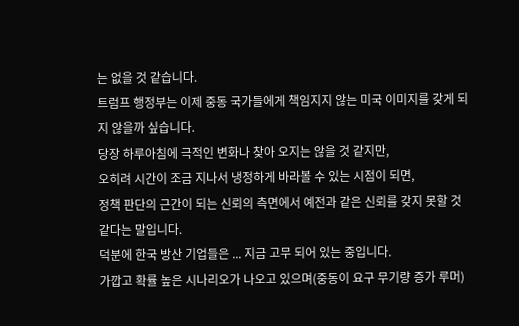는 없을 것 같습니다.
트럼프 행정부는 이제 중동 국가들에게 책임지지 않는 미국 이미지를 갖게 되지 않을까 싶습니다.
당장 하루아침에 극적인 변화나 찾아 오지는 않을 것 같지만,
오히려 시간이 조금 지나서 냉정하게 바라볼 수 있는 시점이 되면,
정책 판단의 근간이 되는 신뢰의 측면에서 예전과 같은 신뢰를 갖지 못할 것 같다는 말입니다.
덕분에 한국 방산 기업들은 ... 지금 고무 되어 있는 중입니다.
가깝고 확률 높은 시나리오가 나오고 있으며(중동이 요구 무기량 증가 루머)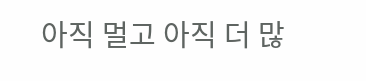아직 멀고 아직 더 많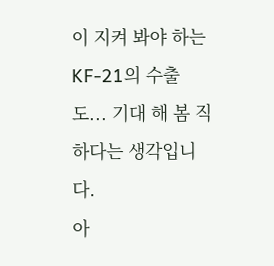이 지켜 봐야 하는 KF-21의 수출도... 기대 해 봄 직 하다는 생각입니다.
아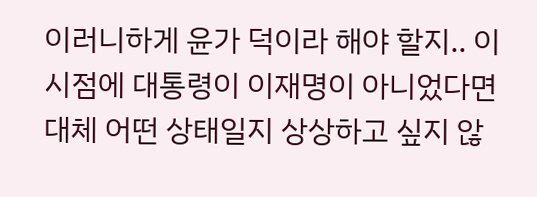이러니하게 윤가 덕이라 해야 할지.. 이 시점에 대통령이 이재명이 아니었다면 대체 어떤 상태일지 상상하고 싶지 않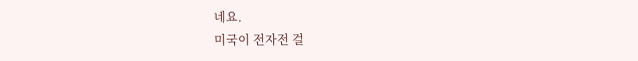네요.
미국이 전자전 걸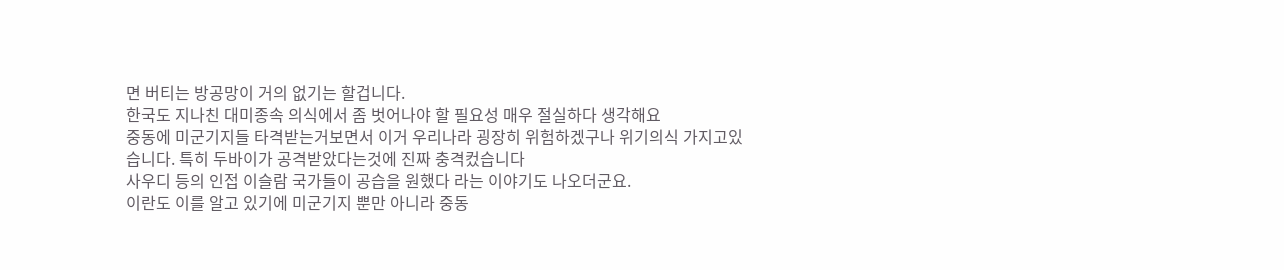면 버티는 방공망이 거의 없기는 할겁니다.
한국도 지나친 대미종속 의식에서 좀 벗어나야 할 필요성 매우 절실하다 생각해요
중동에 미군기지들 타격받는거보면서 이거 우리나라 굉장히 위험하겠구나 위기의식 가지고있습니다. 특히 두바이가 공격받았다는것에 진짜 충격컸습니다
사우디 등의 인접 이슬람 국가들이 공습을 원했다 라는 이야기도 나오더군요.
이란도 이를 알고 있기에 미군기지 뿐만 아니라 중동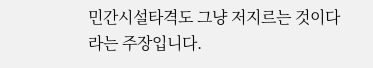민간시설타격도 그냥 저지르는 것이다
라는 주장입니다.